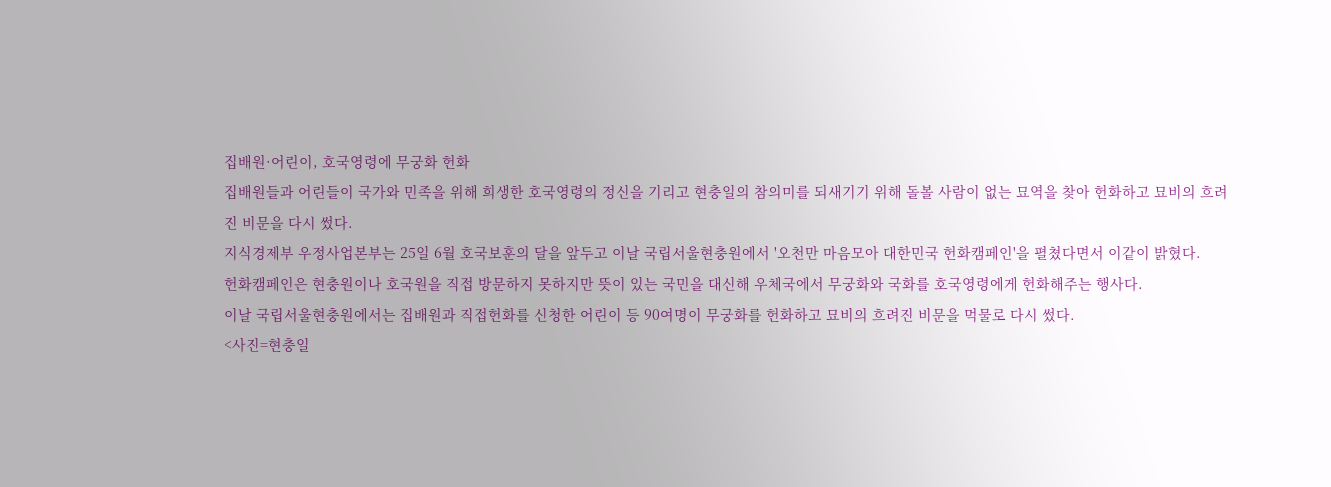집배원·어린이, 호국영령에 무궁화 헌화
집배원들과 어린들이 국가와 민족을 위해 희생한 호국영령의 정신을 기리고 현충일의 참의미를 되새기기 위해 돌볼 사람이 없는 묘역을 찾아 헌화하고 묘비의 흐려진 비문을 다시 썼다.
지식경제부 우정사업본부는 25일 6월 호국보훈의 달을 앞두고 이날 국립서울현충원에서 '오천만 마음모아 대한민국 헌화캠페인'을 펼쳤다면서 이같이 밝혔다.
헌화캠페인은 현충원이나 호국원을 직접 방문하지 못하지만 뜻이 있는 국민을 대신해 우체국에서 무궁화와 국화를 호국영령에게 헌화해주는 행사다.
이날 국립서울현충원에서는 집배원과 직접헌화를 신청한 어린이 등 90여명이 무궁화를 헌화하고 묘비의 흐려진 비문을 먹물로 다시 썼다.
<사진=현충일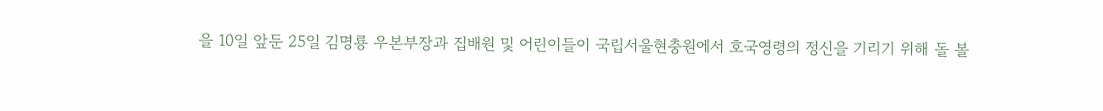을 10일 앞둔 25일 김명룡 우본부장과 집배원 및 어린이들이 국립서울현충원에서 호국영령의 정신을 기리기 위해 돌 볼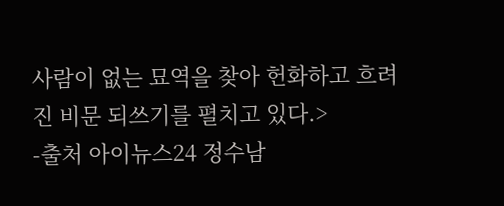사람이 없는 묘역을 찾아 헌화하고 흐려진 비문 되쓰기를 펼치고 있다.>
-출처 아이뉴스24 정수남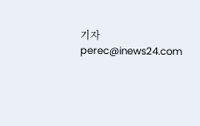기자 perec@inews24.com